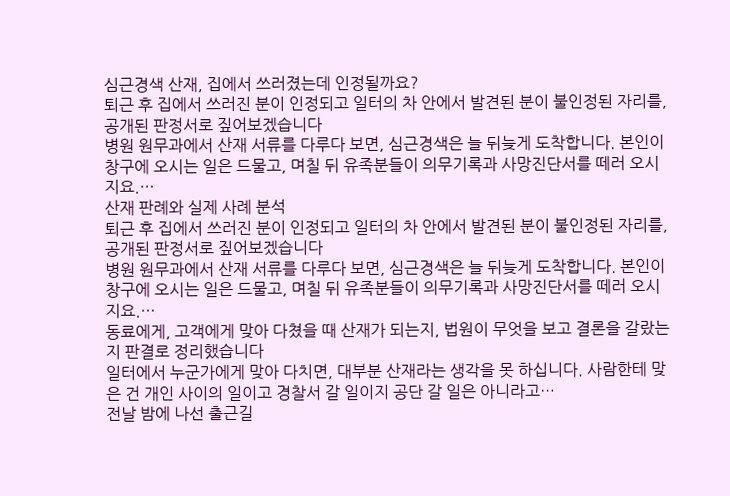심근경색 산재, 집에서 쓰러졌는데 인정될까요?
퇴근 후 집에서 쓰러진 분이 인정되고 일터의 차 안에서 발견된 분이 불인정된 자리를, 공개된 판정서로 짚어보겠습니다
병원 원무과에서 산재 서류를 다루다 보면, 심근경색은 늘 뒤늦게 도착합니다. 본인이 창구에 오시는 일은 드물고, 며칠 뒤 유족분들이 의무기록과 사망진단서를 떼러 오시지요.…
산재 판례와 실제 사례 분석
퇴근 후 집에서 쓰러진 분이 인정되고 일터의 차 안에서 발견된 분이 불인정된 자리를, 공개된 판정서로 짚어보겠습니다
병원 원무과에서 산재 서류를 다루다 보면, 심근경색은 늘 뒤늦게 도착합니다. 본인이 창구에 오시는 일은 드물고, 며칠 뒤 유족분들이 의무기록과 사망진단서를 떼러 오시지요.…
동료에게, 고객에게 맞아 다쳤을 때 산재가 되는지, 법원이 무엇을 보고 결론을 갈랐는지 판결로 정리했습니다
일터에서 누군가에게 맞아 다치면, 대부분 산재라는 생각을 못 하십니다. 사람한테 맞은 건 개인 사이의 일이고 경찰서 갈 일이지 공단 갈 일은 아니라고…
전날 밤에 나선 출근길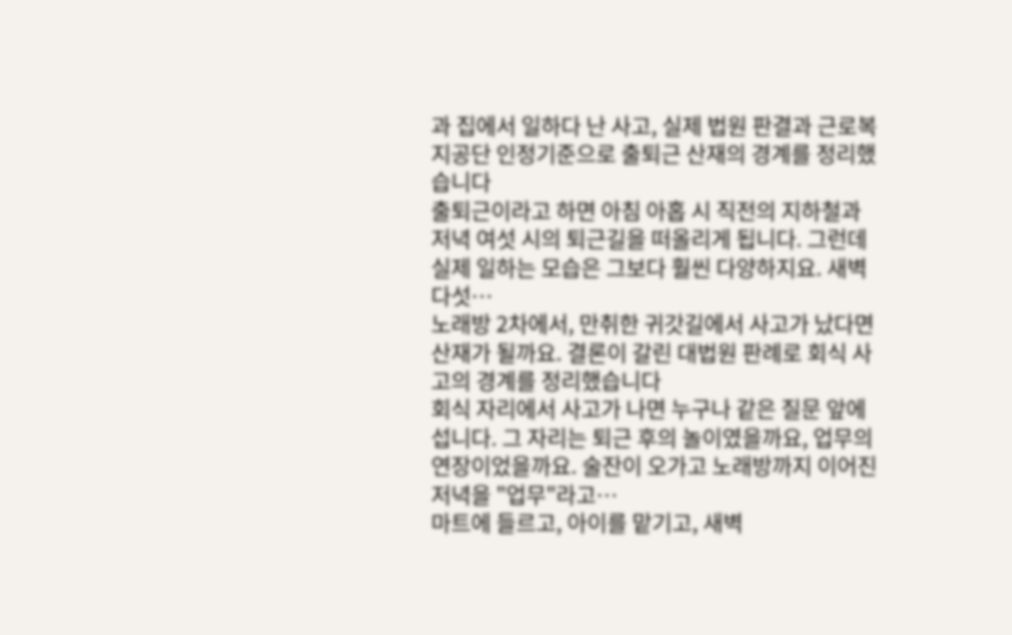과 집에서 일하다 난 사고, 실제 법원 판결과 근로복지공단 인정기준으로 출퇴근 산재의 경계를 정리했습니다
출퇴근이라고 하면 아침 아홉 시 직전의 지하철과 저녁 여섯 시의 퇴근길을 떠올리게 됩니다. 그런데 실제 일하는 모습은 그보다 훨씬 다양하지요. 새벽 다섯…
노래방 2차에서, 만취한 귀갓길에서 사고가 났다면 산재가 될까요. 결론이 갈린 대법원 판례로 회식 사고의 경계를 정리했습니다
회식 자리에서 사고가 나면 누구나 같은 질문 앞에 섭니다. 그 자리는 퇴근 후의 놀이였을까요, 업무의 연장이었을까요. 술잔이 오가고 노래방까지 이어진 저녁을 "업무"라고…
마트에 들르고, 아이를 맡기고, 새벽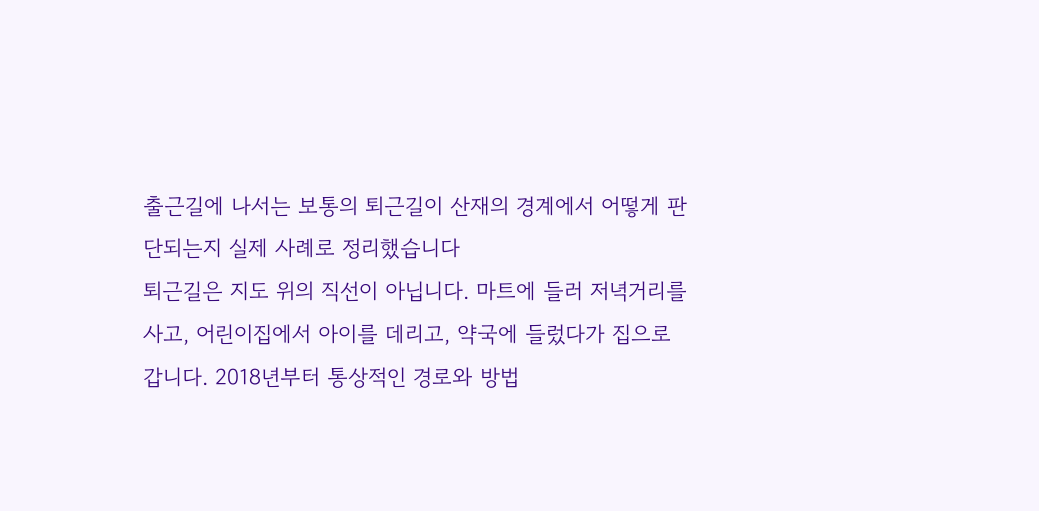출근길에 나서는 보통의 퇴근길이 산재의 경계에서 어떻게 판단되는지 실제 사례로 정리했습니다
퇴근길은 지도 위의 직선이 아닙니다. 마트에 들러 저녁거리를 사고, 어린이집에서 아이를 데리고, 약국에 들렀다가 집으로 갑니다. 2018년부터 통상적인 경로와 방법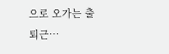으로 오가는 출퇴근…